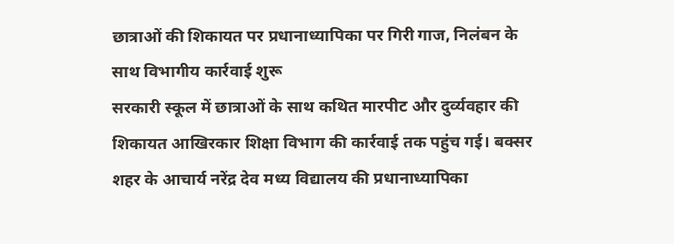छात्राओं की शिकायत पर प्रधानाध्यापिका पर गिरी गाज, निलंबन के साथ विभागीय कार्रवाई शुरू
सरकारी स्कूल में छात्राओं के साथ कथित मारपीट और दुर्व्यवहार की शिकायत आखिरकार शिक्षा विभाग की कार्रवाई तक पहुंच गई। बक्सर शहर के आचार्य नरेंद्र देव मध्य विद्यालय की प्रधानाध्यापिका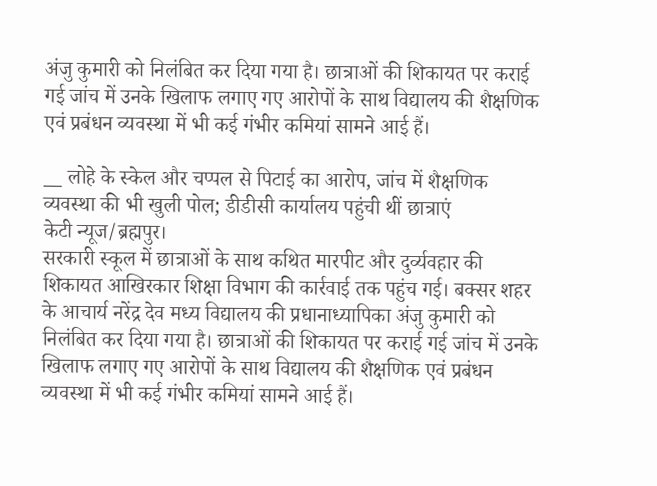अंजु कुमारी को निलंबित कर दिया गया है। छात्राओं की शिकायत पर कराई गई जांच में उनके खिलाफ लगाए गए आरोपों के साथ विद्यालय की शैक्षणिक एवं प्रबंधन व्यवस्था में भी कई गंभीर कमियां सामने आई हैं।

__ लोहे के स्केल और चप्पल से पिटाई का आरोप, जांच में शैक्षणिक व्यवस्था की भी खुली पोल; डीडीसी कार्यालय पहुंची थीं छात्राएं
केटी न्यूज/ब्रह्मपुर।
सरकारी स्कूल में छात्राओं के साथ कथित मारपीट और दुर्व्यवहार की शिकायत आखिरकार शिक्षा विभाग की कार्रवाई तक पहुंच गई। बक्सर शहर के आचार्य नरेंद्र देव मध्य विद्यालय की प्रधानाध्यापिका अंजु कुमारी को निलंबित कर दिया गया है। छात्राओं की शिकायत पर कराई गई जांच में उनके खिलाफ लगाए गए आरोपों के साथ विद्यालय की शैक्षणिक एवं प्रबंधन व्यवस्था में भी कई गंभीर कमियां सामने आई हैं।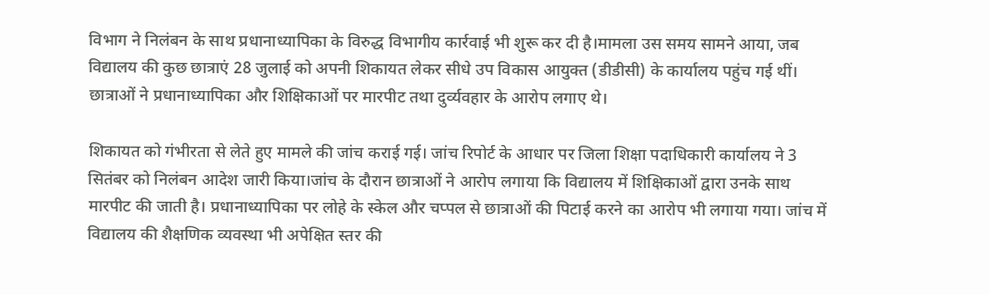विभाग ने निलंबन के साथ प्रधानाध्यापिका के विरुद्ध विभागीय कार्रवाई भी शुरू कर दी है।मामला उस समय सामने आया, जब विद्यालय की कुछ छात्राएं 28 जुलाई को अपनी शिकायत लेकर सीधे उप विकास आयुक्त (डीडीसी) के कार्यालय पहुंच गई थीं। छात्राओं ने प्रधानाध्यापिका और शिक्षिकाओं पर मारपीट तथा दुर्व्यवहार के आरोप लगाए थे।

शिकायत को गंभीरता से लेते हुए मामले की जांच कराई गई। जांच रिपोर्ट के आधार पर जिला शिक्षा पदाधिकारी कार्यालय ने 3 सितंबर को निलंबन आदेश जारी किया।जांच के दौरान छात्राओं ने आरोप लगाया कि विद्यालय में शिक्षिकाओं द्वारा उनके साथ मारपीट की जाती है। प्रधानाध्यापिका पर लोहे के स्केल और चप्पल से छात्राओं की पिटाई करने का आरोप भी लगाया गया। जांच में विद्यालय की शैक्षणिक व्यवस्था भी अपेक्षित स्तर की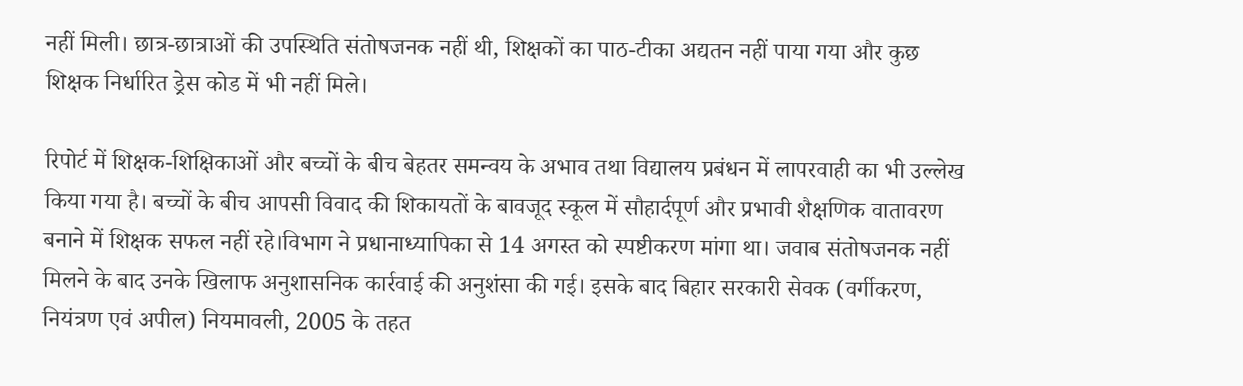नहीं मिली। छात्र-छात्राओं की उपस्थिति संतोषजनक नहीं थी, शिक्षकों का पाठ-टीका अद्यतन नहीं पाया गया और कुछ शिक्षक निर्धारित ड्रेस कोड में भी नहीं मिले।

रिपोर्ट में शिक्षक-शिक्षिकाओं और बच्चों के बीच बेहतर समन्वय के अभाव तथा विद्यालय प्रबंधन में लापरवाही का भी उल्लेख किया गया है। बच्चों के बीच आपसी विवाद की शिकायतों के बावजूद स्कूल में सौहार्दपूर्ण और प्रभावी शैक्षणिक वातावरण बनाने में शिक्षक सफल नहीं रहे।विभाग ने प्रधानाध्यापिका से 14 अगस्त को स्पष्टीकरण मांगा था। जवाब संतोषजनक नहीं मिलने के बाद उनके खिलाफ अनुशासनिक कार्रवाई की अनुशंसा की गई। इसके बाद बिहार सरकारी सेवक (वर्गीकरण, नियंत्रण एवं अपील) नियमावली, 2005 के तहत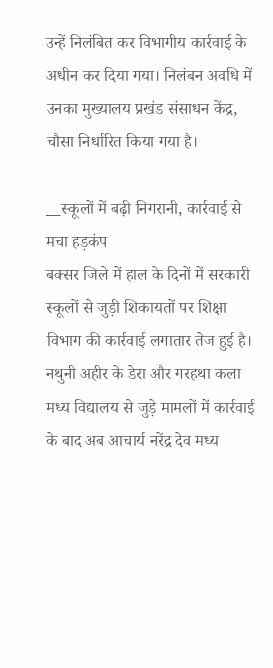उन्हें निलंबित कर विभागीय कार्रवाई के अधीन कर दिया गया। निलंबन अवधि में उनका मुख्यालय प्रखंड संसाधन केंद्र, चौसा निर्धारित किया गया है।

__स्कूलों में बढ़ी निगरानी, कार्रवाई से मचा हड़कंप
बक्सर जिले में हाल के दिनों में सरकारी स्कूलों से जुड़ी शिकायतों पर शिक्षा विभाग की कार्रवाई लगातार तेज हुई है। नथुनी अहीर के डेरा और गरहथा कला मध्य विद्यालय से जुड़े मामलों में कार्रवाई के बाद अब आचार्य नरेंद्र देव मध्य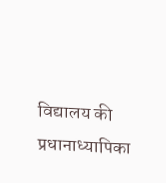विद्यालय की प्रधानाध्यापिका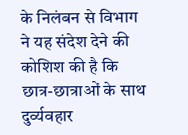के निलंबन से विभाग ने यह संदेश देने की कोशिश की है कि छात्र-छात्राओं के साथ दुर्व्यवहार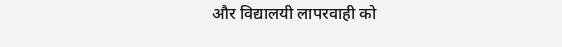और विद्यालयी लापरवाही को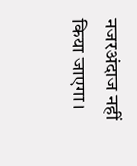नजरअंदाज नहीं किया जाएगा।